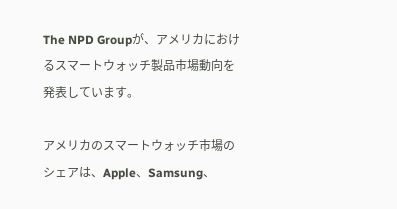The NPD Groupが、アメリカにおけるスマートウォッチ製品市場動向を発表しています。

アメリカのスマートウォッチ市場のシェアは、Apple、Samsung、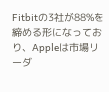Fitbitの3社が88%を締める形になっており、Appleは市場リーダ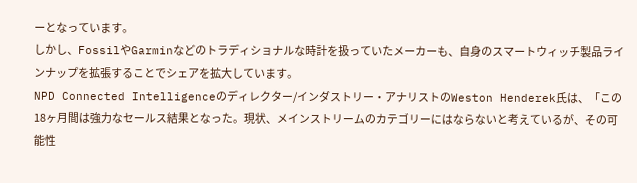ーとなっています。
しかし、FossilやGarminなどのトラディショナルな時計を扱っていたメーカーも、自身のスマートウィッチ製品ラインナップを拡張することでシェアを拡大しています。
NPD Connected Intelligenceのディレクター/インダストリー・アナリストのWeston Henderek氏は、「この18ヶ月間は強力なセールス結果となった。現状、メインストリームのカテゴリーにはならないと考えているが、その可能性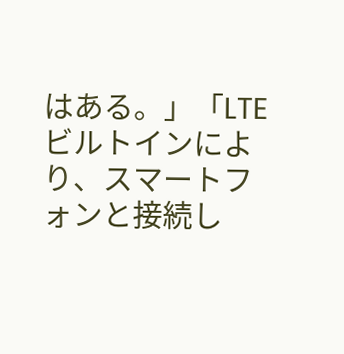はある。」「LTEビルトインにより、スマートフォンと接続し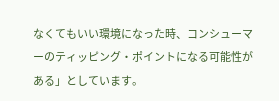なくてもいい環境になった時、コンシューマーのティッピング・ポイントになる可能性がある」としています。